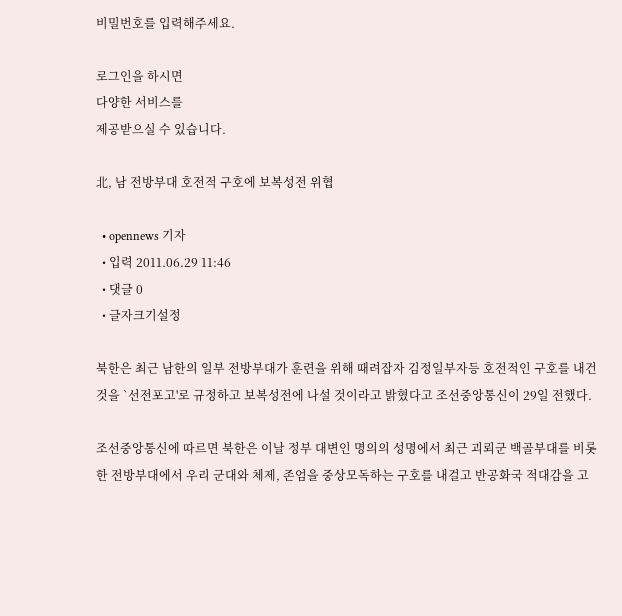비밀번호를 입력해주세요.

로그인을 하시면
다양한 서비스를
제공받으실 수 있습니다.

北, 남 전방부대 호전적 구호에 보복성전 위협

  • opennews 기자
  • 입력 2011.06.29 11:46
  • 댓글 0
  • 글자크기설정

북한은 최근 남한의 일부 전방부대가 훈련을 위해 때려잡자 김정일부자등 호전적인 구호를 내건 것을 `선전포고'로 규정하고 보복성전에 나설 것이라고 밝혔다고 조선중앙통신이 29일 전했다.

조선중앙통신에 따르면 북한은 이날 정부 대변인 명의의 성명에서 최근 괴뢰군 백골부대를 비롯한 전방부대에서 우리 군대와 체제, 존엄을 중상모독하는 구호를 내걸고 반공화국 적대감을 고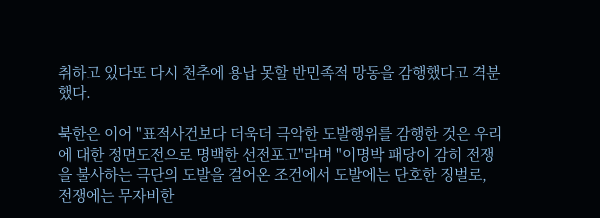취하고 있다또 다시 천추에 용납 못할 반민족적 망동을 감행했다고 격분했다.

북한은 이어 "표적사건보다 더욱더 극악한 도발행위를 감행한 것은 우리에 대한 정면도전으로 명백한 선전포고"라며 "이명박 패당이 감히 전쟁을 불사하는 극단의 도발을 걸어온 조건에서 도발에는 단호한 징벌로, 전쟁에는 무자비한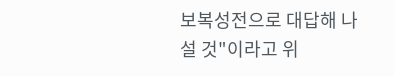보복성전으로 대답해 나설 것"이라고 위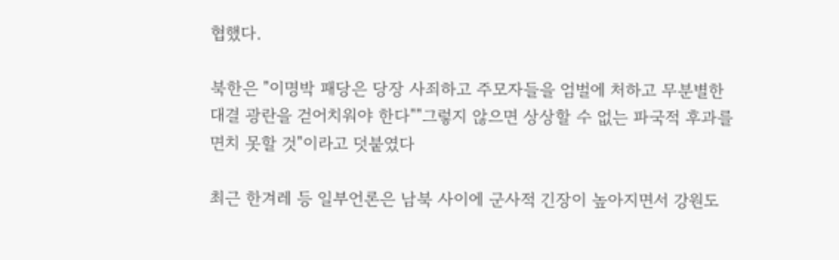협했다.

북한은 "이명박 패당은 당장 사죄하고 주모자들을 엄벌에 처하고 무분별한 대결 광란을 걷어치워야 한다""그렇지 않으면 상상할 수 없는 파국적 후과를 면치 못할 것"이라고 덧붙였다

최근 한겨레 등 일부언론은 남북 사이에 군사적 긴장이 높아지면서 강원도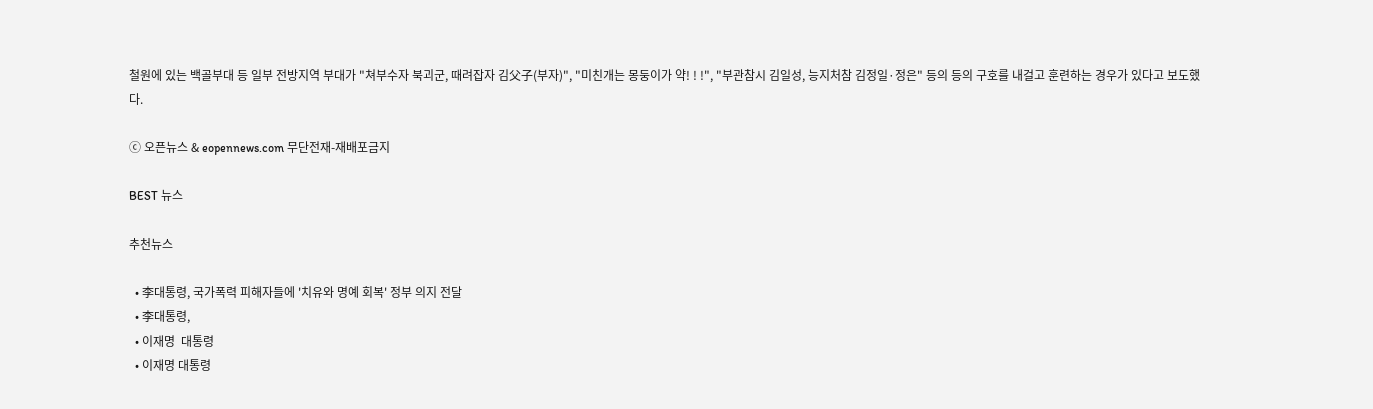철원에 있는 백골부대 등 일부 전방지역 부대가 "쳐부수자 북괴군, 때려잡자 김父子(부자)", "미친개는 몽둥이가 약! ! !", "부관참시 김일성, 능지처참 김정일·정은" 등의 등의 구호를 내걸고 훈련하는 경우가 있다고 보도했다.

ⓒ 오픈뉴스 & eopennews.com 무단전재-재배포금지

BEST 뉴스

추천뉴스

  • 李대통령, 국가폭력 피해자들에 '치유와 명예 회복' 정부 의지 전달
  • 李대통령,
  • 이재명  대통령
  • 이재명 대통령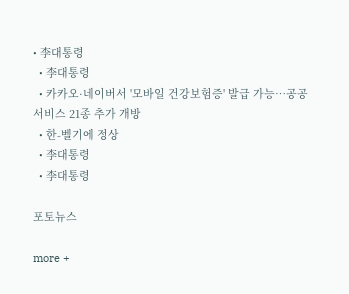• 李대통령
  • 李대통령
  • 카카오·네이버서 '모바일 건강보험증' 발급 가능…공공서비스 21종 추가 개방
  • 한-벨기에 정상
  • 李대통령
  • 李대통령

포토뉴스

more +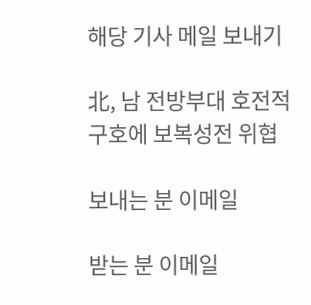해당 기사 메일 보내기

北, 남 전방부대 호전적 구호에 보복성전 위협

보내는 분 이메일

받는 분 이메일